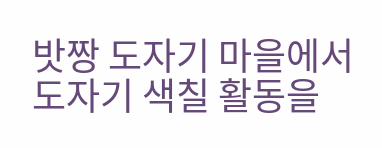밧짱 도자기 마을에서 도자기 색칠 활동을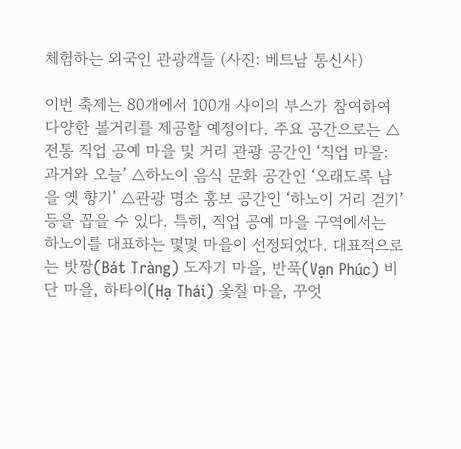체험하는 외국인 관광객들 (사진: 베트남 통신사)

이번 축제는 80개에서 100개 사이의 부스가 참여하여 다양한 볼거리를 제공할 예정이다. 주요 공간으로는 △전통 직업 공예 마을 및 거리 관광 공간인 ‘직업 마을: 과거와 오늘’ △하노이 음식 문화 공간인 ‘오래도록 남을 옛 향기’ △관광 명소 홍보 공간인 ‘하노이 거리 걷기’ 등을 꼽을 수 있다. 특히, 직업 공예 마을 구역에서는 하노이를 대표하는 몇몇 마을이 선정되었다. 대표적으로는 밧짱(Bát Tràng) 도자기 마을, 반푹(Vạn Phúc) 비단 마을, 하타이(Hạ Thái) 옻칠 마을, 꾸엇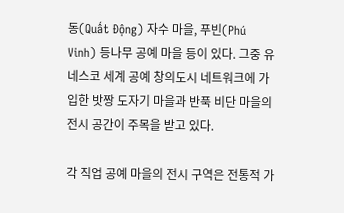동(Quất Động) 자수 마을, 푸빈(Phú Vinh) 등나무 공예 마을 등이 있다. 그중 유네스코 세계 공예 창의도시 네트워크에 가입한 밧짱 도자기 마을과 반푹 비단 마을의 전시 공간이 주목을 받고 있다.

각 직업 공예 마을의 전시 구역은 전통적 가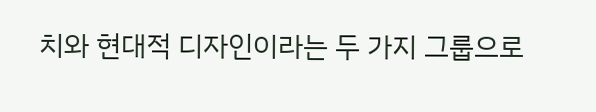치와 현대적 디자인이라는 두 가지 그룹으로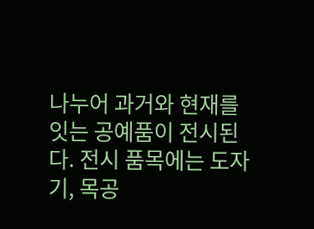나누어 과거와 현재를 잇는 공예품이 전시된다. 전시 품목에는 도자기, 목공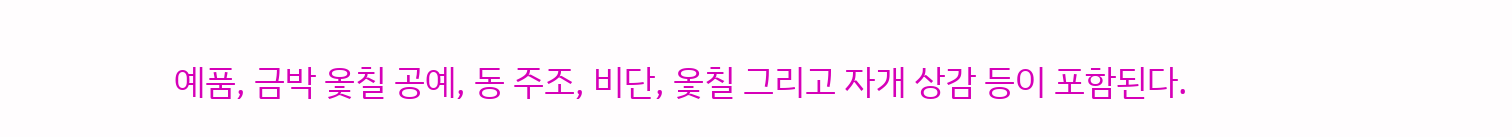예품, 금박 옻칠 공예, 동 주조, 비단, 옻칠 그리고 자개 상감 등이 포함된다.